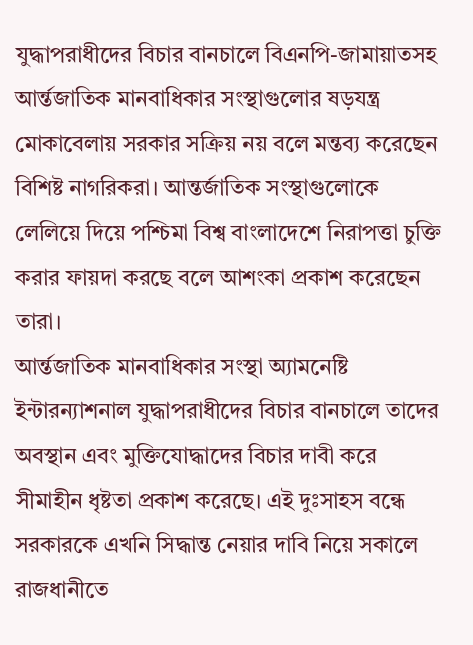যুদ্ধাপরাধীদের বিচার বানচালে বিএনপি-জামায়াতসহ আর্ন্তজাতিক মানবাধিকার সংস্থাগুলোর ষড়যন্ত্র মোকাবেলায় সরকার সক্রিয় নয় বলে মন্তব্য করেছেন বিশিষ্ট নাগরিকরা। আন্তর্জাতিক সংস্থাগুলোকে লেলিয়ে দিয়ে পশ্চিমা বিশ্ব বাংলাদেশে নিরাপত্তা চুক্তি করার ফায়দা করছে বলে আশংকা প্রকাশ করেছেন তারা।
আর্ন্তজাতিক মানবাধিকার সংস্থা অ্যামনেষ্টি ইন্টারন্যাশনাল যুদ্ধাপরাধীদের বিচার বানচালে তাদের অবস্থান এবং মুক্তিযোদ্ধাদের বিচার দাবী করে সীমাহীন ধৃষ্টতা প্রকাশ করেছে। এই দুঃসাহস বন্ধে সরকারকে এখনি সিদ্ধান্ত নেয়ার দাবি নিয়ে সকালে রাজধানীতে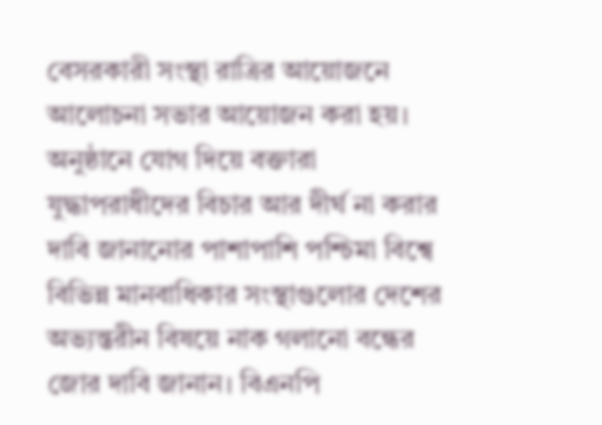বেসরকারী সংস্থা রাত্রির আয়োজনে আলোচনা সভার আয়োজন করা হয়। অনুষ্ঠানে যোগ দিয়ে বক্তারা যুদ্ধাপরাধীদের বিচার আর দীর্ঘ না করার দাবি জানানোর পাশাপাশি পশ্চিমা বিশ্বে বিভিন্ন মানবাধিকার সংস্থাগুলোর দেশের অভ্যন্তরীন বিষয়ে নাক গলানো বন্ধের জোর দাবি জানান। বিএনপি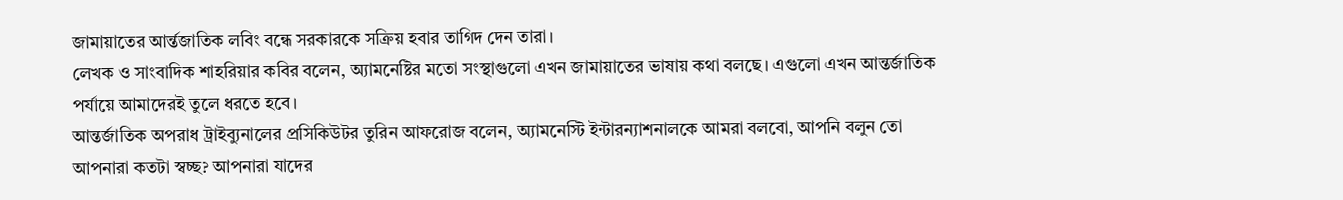জামায়াতের আর্ন্তজাতিক লবিং বন্ধে সরকারকে সক্রিয় হবার তাগিদ দেন তারা।
লেখক ও সাংবাদিক শাহরিয়ার কবির বলেন, অ্যামনেষ্টির মতো সংস্থাগুলো এখন জামায়াতের ভাষায় কথা বলছে। এগুলো এখন আন্তর্জাতিক পর্যায়ে আমাদেরই তুলে ধরতে হবে।
আন্তর্জাতিক অপরাধ ট্রাইব্যুনালের প্রসিকিউটর তুরিন আফরোজ বলেন, অ্যামনেস্টি ইন্টারন্যাশনালকে আমরা বলবো, আপনি বলুন তো আপনারা কতটা স্বচ্ছ? আপনারা যাদের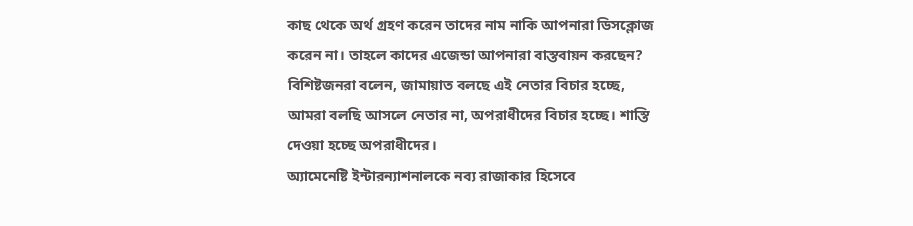কাছ থেকে অর্থ গ্রহণ করেন তাদের নাম নাকি আপনারা ডিসক্লোজ করেন না। তাহলে কাদের এজেন্ডা আপনারা বাস্তবায়ন করছেন?
বিশিষ্টজনরা বলেন, জামায়াত বলছে এই নেতার বিচার হচ্ছে, আমরা বলছি আসলে নেতার না, অপরাধীদের বিচার হচ্ছে। শাস্তি দেওয়া হচ্ছে অপরাধীদের।
অ্যামেনেষ্টি ইন্টারন্যাশনালকে নব্য রাজাকার হিসেবে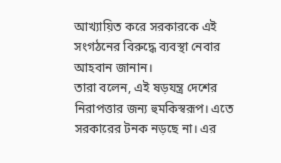আখ্যায়িত করে সরকারকে এই সংগঠনের বিরুদ্ধে ব্যবস্থা নেবার আহবান জানান।
তারা বলেন, এই ষড়যন্ত্র দেশের নিরাপত্তার জন্য হুমকিস্বরূপ। এতে সরকারের টনক নড়ছে না। এর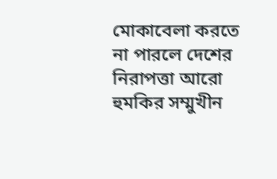মোকাবেলা করতে না পারলে দেশের নিরাপত্তা আরো হুমকির সম্মুখীন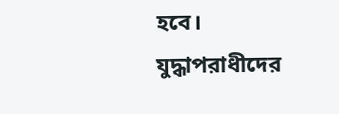হবে।
যুদ্ধাপরাধীদের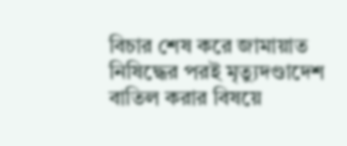বিচার শেষ করে জামায়াত নিষিদ্ধের পরই মৃত্যুদণ্ডাদেশ বাতিল করার বিষয়ে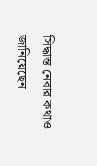সিদ্ধান্ত নেবার কথাও জানিয়েছেন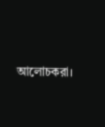আলোচকরা।